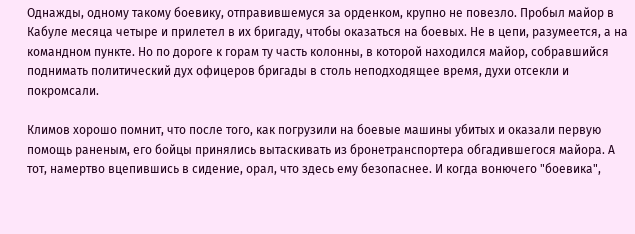Однажды, одному такому боевику, отправившемуся за орденком, крупно не повезло. Пробыл майор в Кабуле месяца четыре и прилетел в их бригаду, чтобы оказаться на боевых. Не в цепи, разумеется, а на командном пункте. Но по дороге к горам ту часть колонны, в которой находился майор, собравшийся поднимать политический дух офицеров бригады в столь неподходящее время, духи отсекли и покромсали.

Климов хорошо помнит, что после того, как погрузили на боевые машины убитых и оказали первую помощь раненым, его бойцы принялись вытаскивать из бронетранспортера обгадившегося майора. А тот, намертво вцепившись в сидение, орал, что здесь ему безопаснее. И когда вонючего "боевика",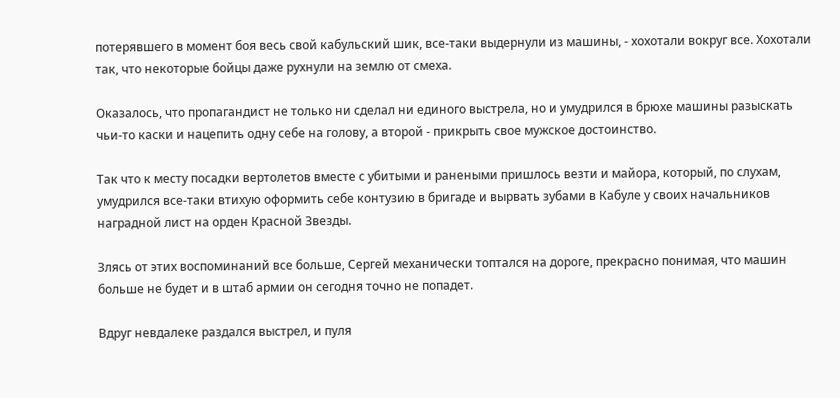потерявшего в момент боя весь свой кабульский шик, все-таки выдернули из машины, - хохотали вокруг все. Хохотали так, что некоторые бойцы даже рухнули на землю от смеха.

Оказалось, что пропагандист не только ни сделал ни единого выстрела, но и умудрился в брюхе машины разыскать чьи-то каски и нацепить одну себе на голову, а второй - прикрыть свое мужское достоинство.

Так что к месту посадки вертолетов вместе с убитыми и ранеными пришлось везти и майора, который, по слухам, умудрился все-таки втихую оформить себе контузию в бригаде и вырвать зубами в Кабуле у своих начальников наградной лист на орден Красной Звезды.

Злясь от этих воспоминаний все больше, Сергей механически топтался на дороге, прекрасно понимая, что машин больше не будет и в штаб армии он сегодня точно не попадет.

Вдруг невдалеке раздался выстрел, и пуля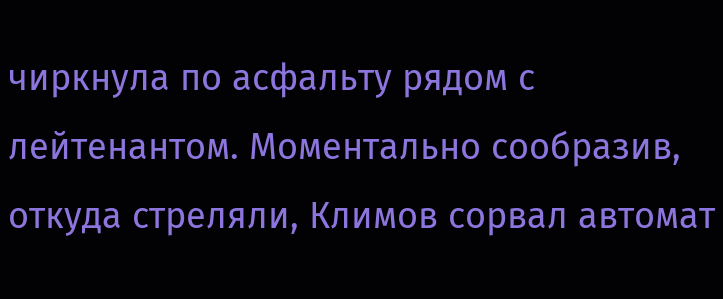чиркнула по асфальту рядом с лейтенантом. Моментально сообразив, откуда стреляли, Климов сорвал автомат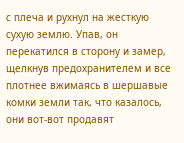с плеча и рухнул на жесткую сухую землю. Упав, он перекатился в сторону и замер, щелкнув предохранителем и все плотнее вжимаясь в шершавые комки земли так, что казалось, они вот-вот продавят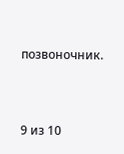позвоночник.



9 из 10